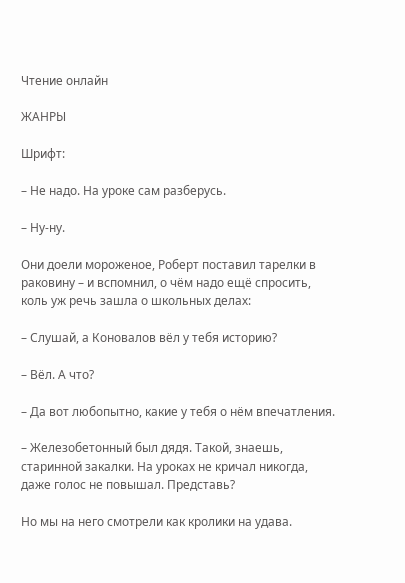Чтение онлайн

ЖАНРЫ

Шрифт:

– Не надо. На уроке сам разберусь.

– Ну-ну.

Они доели мороженое, Роберт поставил тарелки в раковину – и вспомнил, о чём надо ещё спросить, коль уж речь зашла о школьных делах:

– Слушай, а Коновалов вёл у тебя историю?

– Вёл. А что?

– Да вот любопытно, какие у тебя о нём впечатления.

– Железобетонный был дядя. Такой, знаешь, старинной закалки. На уроках не кричал никогда, даже голос не повышал. Представь?

Но мы на него смотрели как кролики на удава.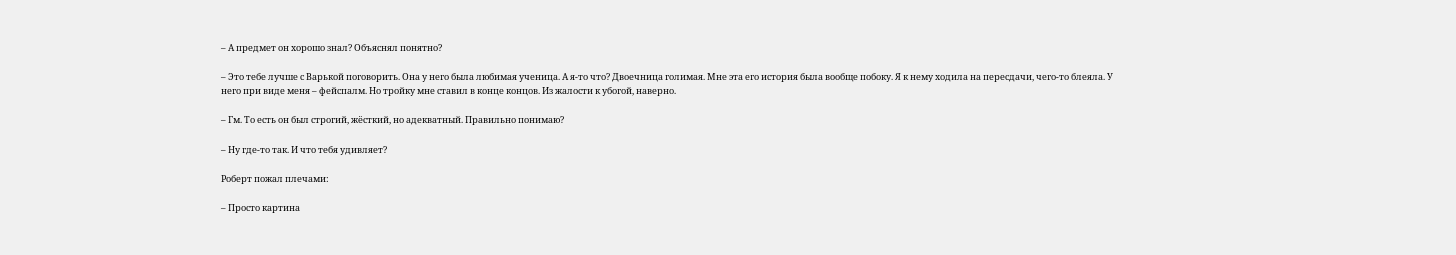– А предмет он хорошо знал? Объяснял понятно?

– Это тебе лучше с Варькой поговорить. Она у него была любимая ученица. А я-то что? Двоечница голимая. Мне эта его история была вообще побоку. Я к нему ходила на пересдачи, чего-то блеяла. У него при виде меня – фейспалм. Но тройку мне ставил в конце концов. Из жалости к убогой, наверно.

– Гм. То есть он был строгий, жёсткий, но адекватный. Правильно понимаю?

– Ну где-то так. И что тебя удивляет?

Роберт пожал плечами:

– Просто картина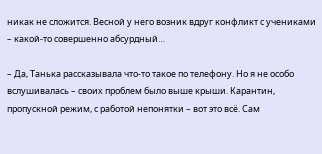никак не сложится. Весной у него возник вдруг конфликт с учениками – какой-то совершенно абсурдный…

– Да, Танька рассказывала что-то такое по телефону. Но я не особо вслушивалась – своих проблем было выше крыши. Карантин, пропускной режим, с работой непонятки – вот это всё. Сам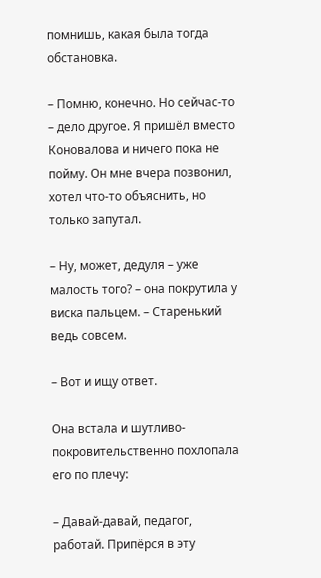помнишь, какая была тогда обстановка.

– Помню, конечно. Но сейчас-то – дело другое. Я пришёл вместо Коновалова и ничего пока не пойму. Он мне вчера позвонил, хотел что-то объяснить, но только запутал.

– Ну, может, дедуля – уже малость того? – она покрутила у виска пальцем. – Старенький ведь совсем.

– Вот и ищу ответ.

Она встала и шутливо-покровительственно похлопала его по плечу:

– Давай-давай, педагог, работай. Припёрся в эту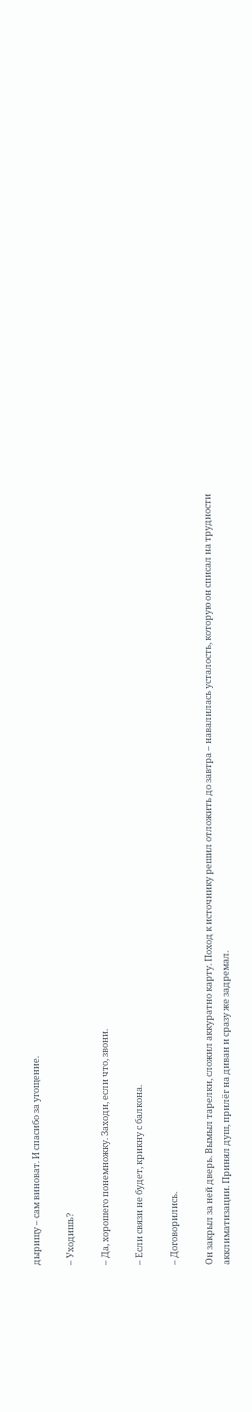дырищу – сам виноват. И спасибо за угощение.

– Уходишь?

– Да, хорошего понемножку. Заходи, если что, звони.

– Если связи не будет, крикну с балкона.

– Договорились.

Он закрыл за ней дверь. Вымыл тарелки, сложил аккуратно карту. Поход к источнику решил отложить до завтра – навалилась усталость, которую он списал на трудности акклиматизации. Принял душ, прилёг на диван и сразу же задремал.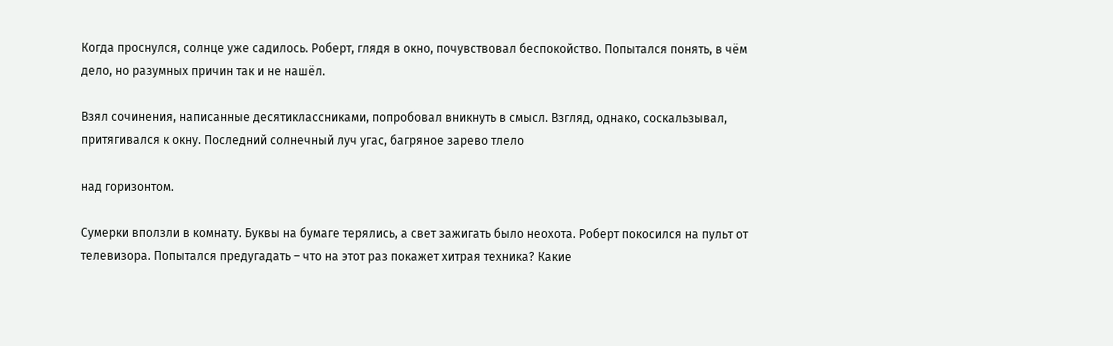Когда проснулся, солнце уже садилось. Роберт, глядя в окно, почувствовал беспокойство. Попытался понять, в чём дело, но разумных причин так и не нашёл.

Взял сочинения, написанные десятиклассниками, попробовал вникнуть в смысл. Взгляд, однако, соскальзывал, притягивался к окну. Последний солнечный луч угас, багряное зарево тлело

над горизонтом.

Сумерки вползли в комнату. Буквы на бумаге терялись, а свет зажигать было неохота. Роберт покосился на пульт от телевизора. Попытался предугадать – что на этот раз покажет хитрая техника? Какие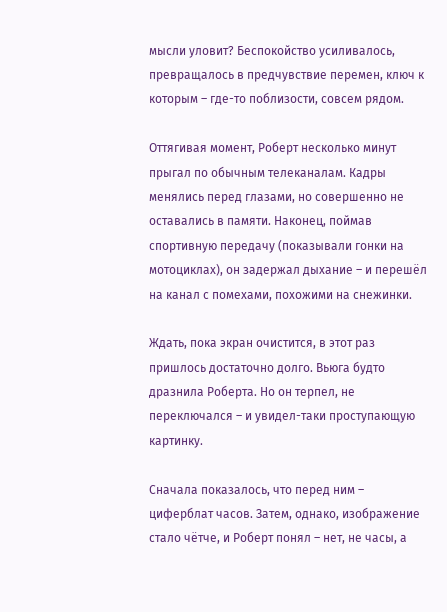мысли уловит? Беспокойство усиливалось, превращалось в предчувствие перемен, ключ к которым – где-то поблизости, совсем рядом.

Оттягивая момент, Роберт несколько минут прыгал по обычным телеканалам. Кадры менялись перед глазами, но совершенно не оставались в памяти. Наконец, поймав спортивную передачу (показывали гонки на мотоциклах), он задержал дыхание – и перешёл на канал с помехами, похожими на снежинки.

Ждать, пока экран очистится, в этот раз пришлось достаточно долго. Вьюга будто дразнила Роберта. Но он терпел, не переключался – и увидел-таки проступающую картинку.

Сначала показалось, что перед ним – циферблат часов. Затем, однако, изображение стало чётче, и Роберт понял – нет, не часы, а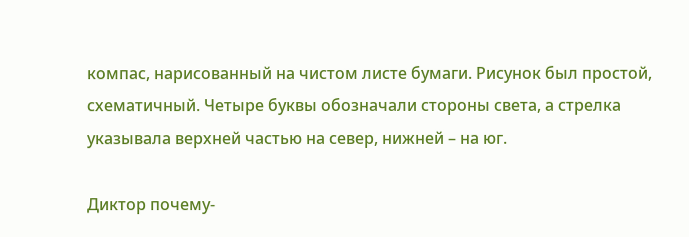компас, нарисованный на чистом листе бумаги. Рисунок был простой, схематичный. Четыре буквы обозначали стороны света, а стрелка указывала верхней частью на север, нижней – на юг.

Диктор почему-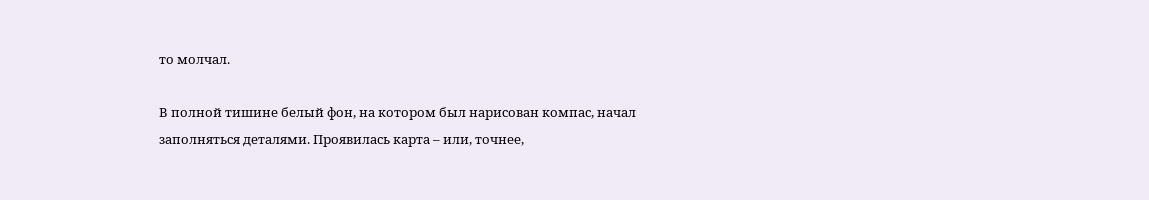то молчал.

В полной тишине белый фон, на котором был нарисован компас, начал заполняться деталями. Проявилась карта – или, точнее,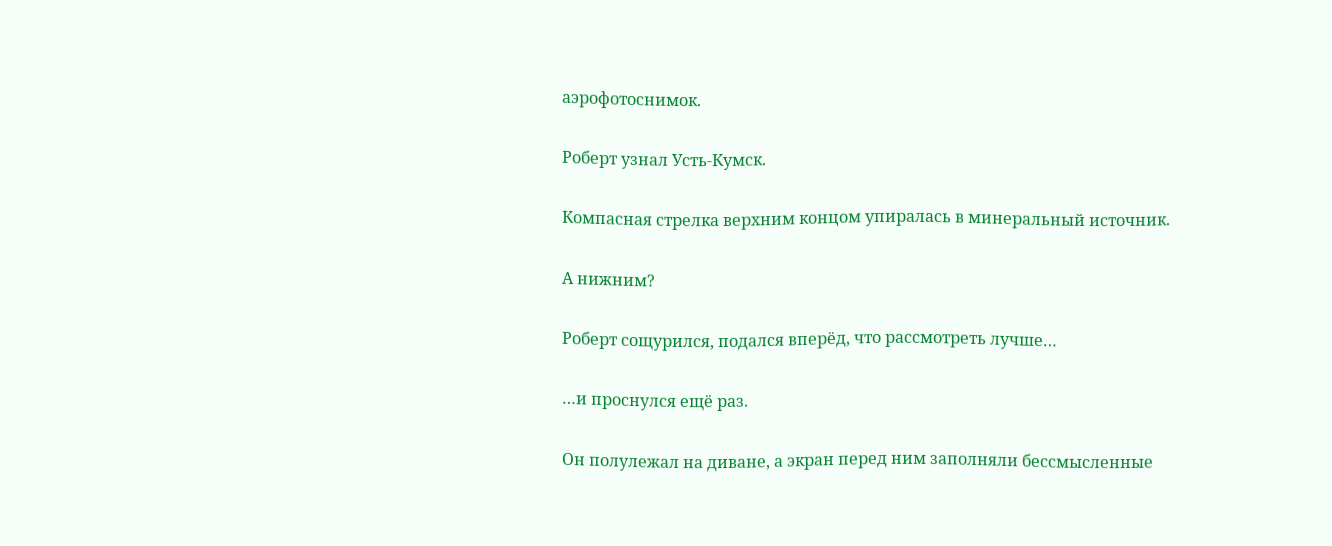аэрофотоснимок.

Роберт узнал Усть-Кумск.

Компасная стрелка верхним концом упиралась в минеральный источник.

А нижним?

Роберт сощурился, подался вперёд, что рассмотреть лучше…

…и проснулся ещё раз.

Он полулежал на диване, а экран перед ним заполняли бессмысленные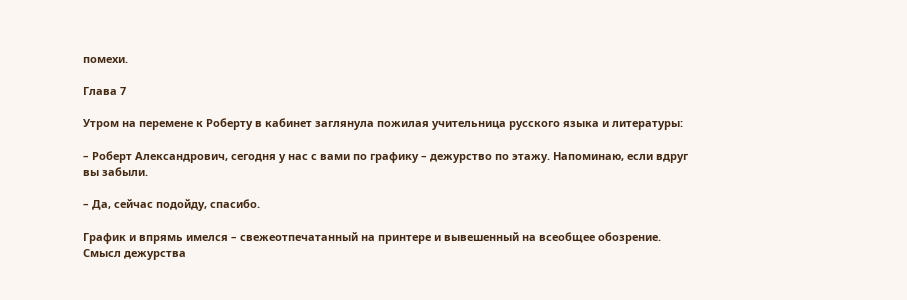помехи.

Глава 7

Утром на перемене к Роберту в кабинет заглянула пожилая учительница русского языка и литературы:

– Роберт Александрович, сегодня у нас с вами по графику – дежурство по этажу. Напоминаю, если вдруг вы забыли.

– Да, сейчас подойду, спасибо.

График и впрямь имелся – свежеотпечатанный на принтере и вывешенный на всеобщее обозрение. Смысл дежурства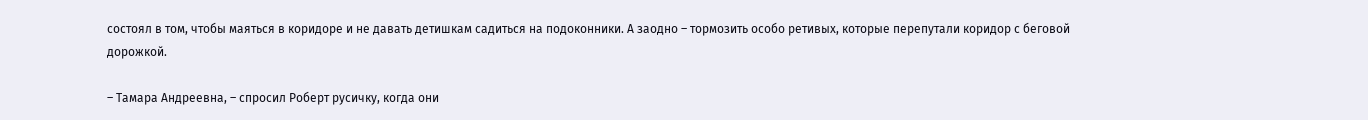состоял в том, чтобы маяться в коридоре и не давать детишкам садиться на подоконники. А заодно – тормозить особо ретивых, которые перепутали коридор с беговой дорожкой.

– Тамара Андреевна, – спросил Роберт русичку, когда они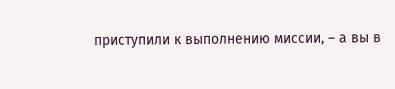приступили к выполнению миссии, – а вы в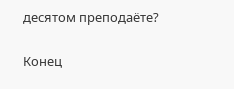десятом преподаёте?

Конец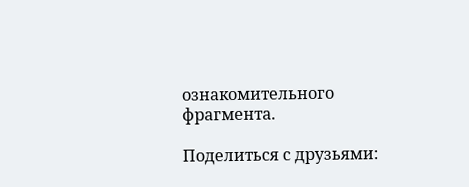ознакомительного фрагмента.

Поделиться с друзьями: